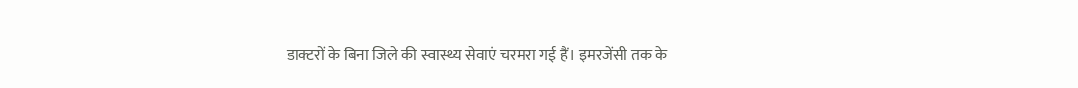डाक्टरों के बिना जिले की स्वास्थ्य सेवाएं चरमरा गई हैं। इमरजेंसी तक के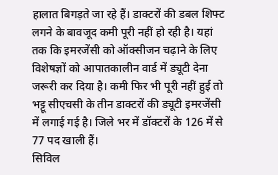हालात बिगड़ते जा रहे हैं। डाक्टरों की डबल शिफ्ट लगने के बावजूद कमी पूरी नहीं हो रही है। यहां तक कि इमरजेंसी को ऑक्सीजन चढ़ाने के लिए विशेषज्ञों को आपातकालीन वार्ड में ड्यूटी देना जरूरी कर दिया है। कमी फिर भी पूरी नहीं हुई तो भट्टू सीएचसी के तीन डाक्टरों की ड्यूटी इमरजेंसी में लगाई गई है। जिले भर में डॉक्टरों के 126 में से 77 पद खाली हैं।
सिविल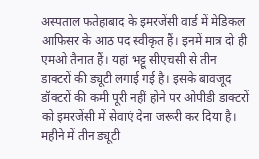अस्पताल फतेहाबाद के इमरजेंसी वार्ड में मेडिकल आफिसर के आठ पद स्वीकृत हैं। इनमें मात्र दो ही एमओ तैनात हैं। यहां भट्टू सीएचसी से तीन डाक्टरों की ड्यूटी लगाई गई है। इसके बावजूद डॉक्टरों की कमी पूरी नहीं होने पर ओपीडी डाक्टरों को इमरजेंसी में सेवाएं देना जरूरी कर दिया है।
महीने में तीन ड्यूटी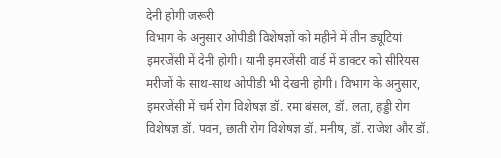देनी होगी जरूरी
विभाग के अनुसार ओपीडी विशेषज्ञों को महीने में तीन ड्यूटियां इमरजेंसी में देनी होगी। यानी इमरजेंसी वार्ड में डाक्टर को सीरियस मरीजों के साथ-साथ ओपीडी भी देखनी होगी। विभाग के अनुसार, इमरजेंसी में चर्म रोग विशेषज्ञ डॉ. रमा बंसल, डॉ. लता, हड्डी रोग विशेषज्ञ डॉ. पवन, छाती रोग विशेषज्ञ डॉ. मनीष, डॉ. राजेश और डॉ.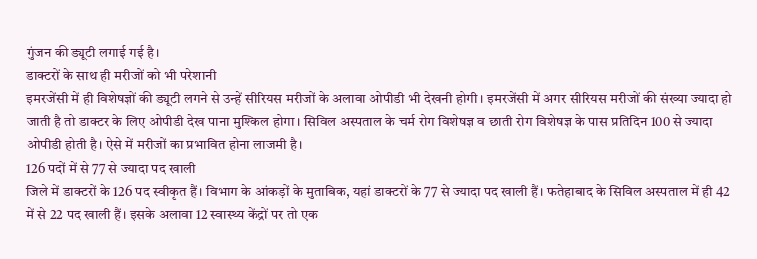गुंजन की ड्यूटी लगाई गई है।
डाक्टरों के साथ ही मरीजों को भी परेशानी
इमरजेंसी में ही विशेषज्ञों की ड्यूटी लगने से उन्हें सीरियस मरीजों के अलावा ओपीडी भी देखनी होगी। इमरजेंसी में अगर सीरियस मरीजों की संख्या ज्यादा हो जाती है तो डाक्टर के लिए ओपीडी देख पाना मुश्किल होगा। सिविल अस्पताल के चर्म रोग विशेषज्ञ व छाती रोग विशेषज्ञ के पास प्रतिदिन 100 से ज्यादा ओपीडी होती है। ऐसे में मरीजों का प्रभावित होना लाजमी है।
126 पदों में से 77 से ज्यादा पद खाली
जिले में डाक्टरों के 126 पद स्वीकृत हैं। विभाग के आंकड़ों के मुताबिक, यहां डाक्टरों के 77 से ज्यादा पद खाली हैं। फतेहाबाद के सिविल अस्पताल में ही 42 में से 22 पद खाली हैं। इसके अलावा 12 स्वास्थ्य केंद्रों पर तो एक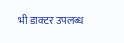भी डाक्टर उपलब्ध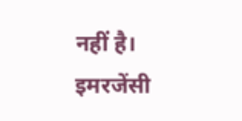नहीं है।
इमरजेंसी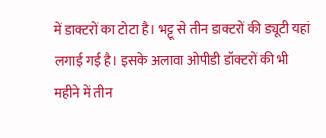में डाक्टरों का टोटा है। भट्टू से तीन डाक्टरों की ड्यूटी यहां लगाई गई है। इसके अलावा ओपीडी डॉक्टरों की भी महीने में तीन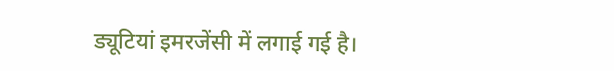ड्यूटियां इमरजेंसी में लगाई गई है।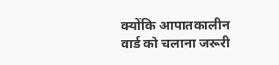क्योंकि आपातकालीन वार्ड को चलाना जरूरी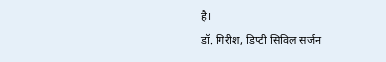है।
डॉ. गिरीश, डिप्टी सिविल सर्जन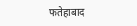फतेहाबाद